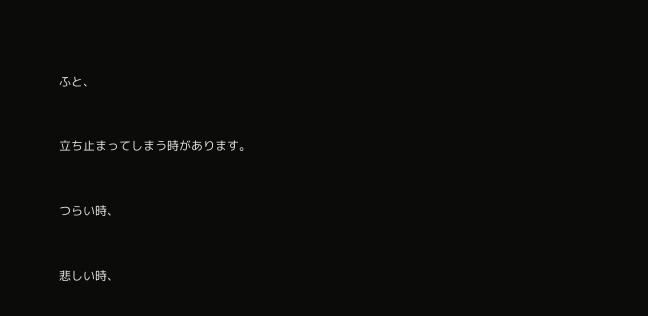ふと、


立ち止まってしまう時があります。


つらい時、


悲しい時、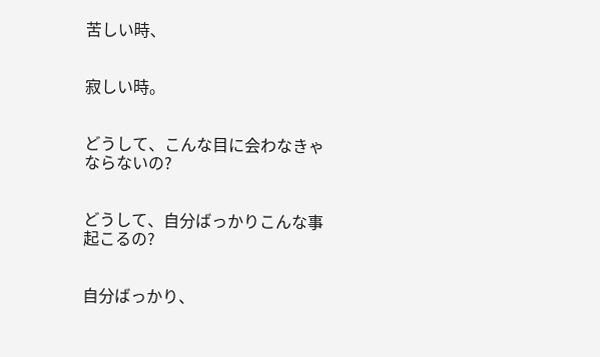苦しい時、


寂しい時。


どうして、こんな目に会わなきゃならないの?


どうして、自分ばっかりこんな事起こるの?


自分ばっかり、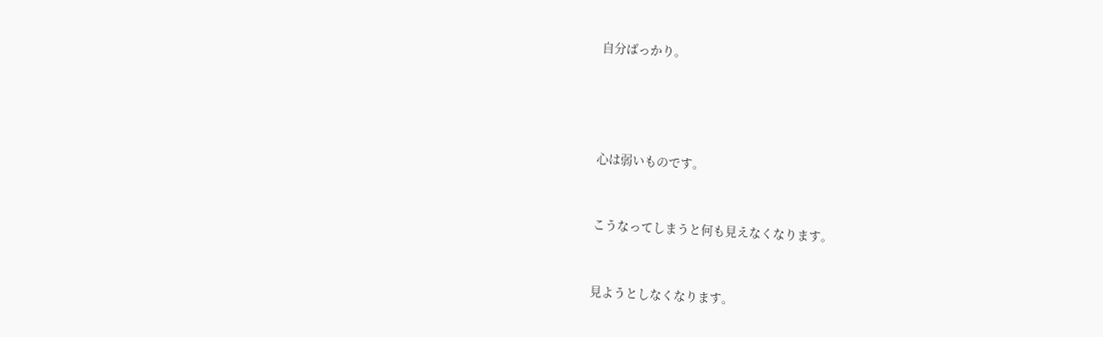自分ばっかり。




心は弱いものです。


こうなってしまうと何も見えなくなります。


見ようとしなくなります。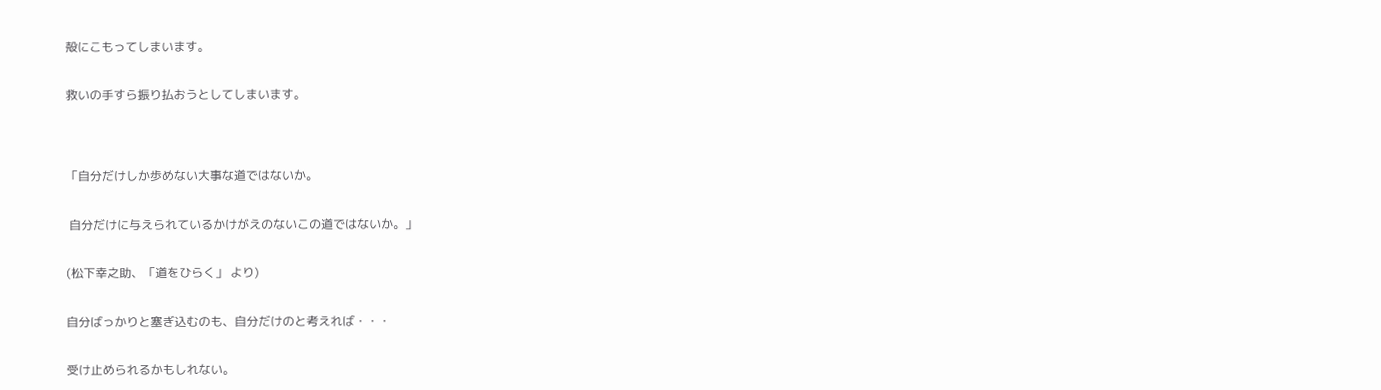殻にこもってしまいます。


救いの手すら振り払おうとしてしまいます。




「自分だけしか歩めない大事な道ではないか。


 自分だけに与えられているかけがえのないこの道ではないか。」


(松下幸之助、「道をひらく」 より)


自分ばっかりと塞ぎ込むのも、自分だけのと考えれば・・・


受け止められるかもしれない。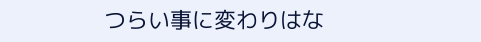つらい事に変わりはな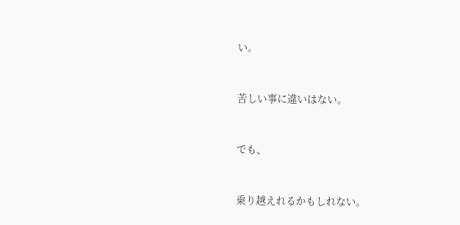い。


苦しい事に違いはない。


でも、


乗り越えれるかもしれない。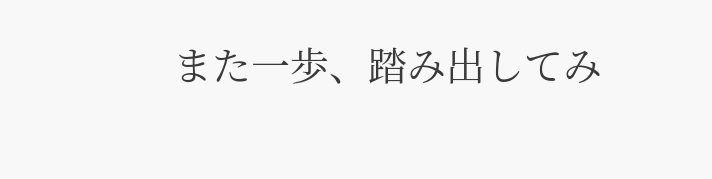また一歩、踏み出してみ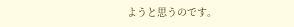ようと思うのです。